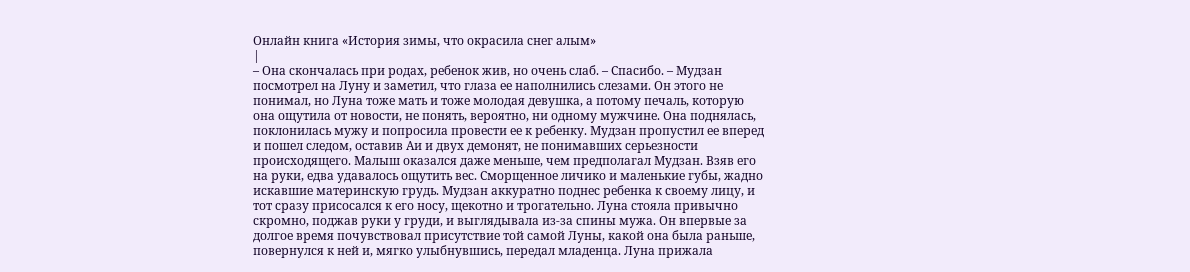Онлайн книга «История зимы, что окрасила снег алым»
|
– Она скончалась при родах, ребенок жив, но очень слаб. – Спасибо. – Мудзан посмотрел на Луну и заметил, что глаза ее наполнились слезами. Он этого не понимал, но Луна тоже мать и тоже молодая девушка, а потому печаль, которую она ощутила от новости, не понять, вероятно, ни одному мужчине. Она поднялась, поклонилась мужу и попросила провести ее к ребенку. Мудзан пропустил ее вперед и пошел следом, оставив Аи и двух демонят, не понимавших серьезности происходящего. Малыш оказался даже меньше, чем предполагал Мудзан. Взяв его на руки, едва удавалось ощутить вес. Сморщенное личико и маленькие губы, жадно искавшие материнскую грудь. Мудзан аккуратно поднес ребенка к своему лицу, и тот сразу присосался к его носу, щекотно и трогательно. Луна стояла привычно скромно, поджав руки у груди, и выглядывала из-за спины мужа. Он впервые за долгое время почувствовал присутствие той самой Луны, какой она была раньше, повернулся к ней и, мягко улыбнувшись, передал младенца. Луна прижала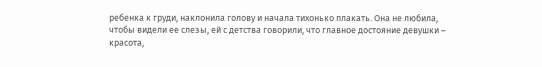ребенка к груди, наклонила голову и начала тихонько плакать. Она не любила, чтобы видели ее слезы, ей с детства говорили, что главное достояние девушки – красота,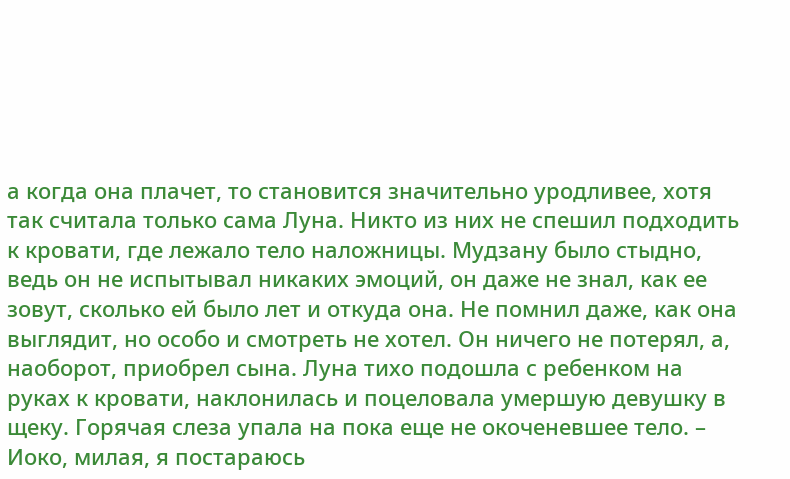а когда она плачет, то становится значительно уродливее, хотя так считала только сама Луна. Никто из них не спешил подходить к кровати, где лежало тело наложницы. Мудзану было стыдно, ведь он не испытывал никаких эмоций, он даже не знал, как ее зовут, сколько ей было лет и откуда она. Не помнил даже, как она выглядит, но особо и смотреть не хотел. Он ничего не потерял, а, наоборот, приобрел сына. Луна тихо подошла с ребенком на руках к кровати, наклонилась и поцеловала умершую девушку в щеку. Горячая слеза упала на пока еще не окоченевшее тело. – Иоко, милая, я постараюсь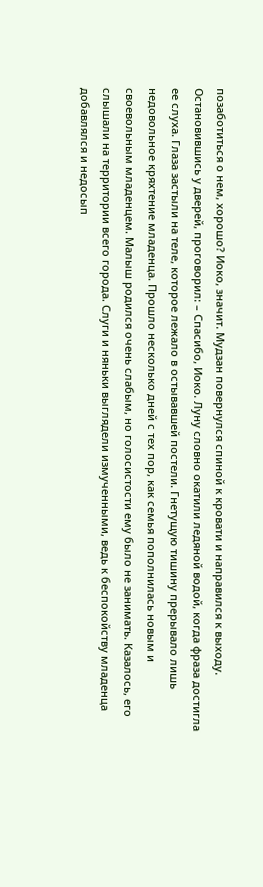позаботиться о нем, хорошо? Иоко, значит. Мудзан повернулся спиной к кровати и направился к выходу. Остановившись у дверей, проговорил: – Спасибо, Иоко. Луну словно окатили ледяной водой, когда фраза достигла ее слуха. Глаза застыли на теле, которое лежало в остывавшей постели. Гнетущую тишину прерывало лишь недовольное кряхтение младенца. Прошло несколько дней с тех пор, как семья пополнилась новым и своевольным младенцем. Малыш родился очень слабым, но голосистости ему было не занимать. Казалось, его слышали на территории всего города. Слуги и няньки выглядели измученными, ведь к беспокойству младенца добавлялся и недосып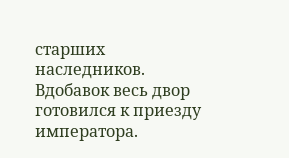старших наследников. Вдобавок весь двор готовился к приезду императора.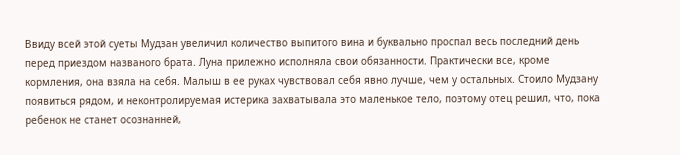Ввиду всей этой суеты Мудзан увеличил количество выпитого вина и буквально проспал весь последний день перед приездом названого брата. Луна прилежно исполняла свои обязанности. Практически все, кроме кормления, она взяла на себя. Малыш в ее руках чувствовал себя явно лучше, чем у остальных. Стоило Мудзану появиться рядом, и неконтролируемая истерика захватывала это маленькое тело, поэтому отец решил, что, пока ребенок не станет осознанней,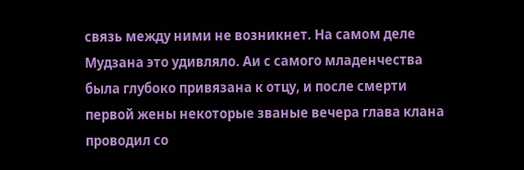связь между ними не возникнет. На самом деле Мудзана это удивляло. Аи с самого младенчества была глубоко привязана к отцу, и после смерти первой жены некоторые званые вечера глава клана проводил со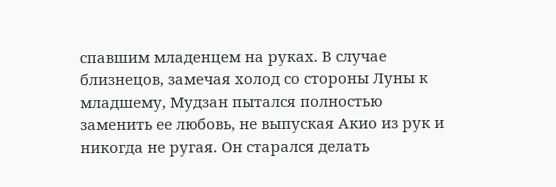спавшим младенцем на руках. В случае близнецов, замечая холод со стороны Луны к младшему, Мудзан пытался полностью заменить ее любовь, не выпуская Акио из рук и никогда не ругая. Он старался делать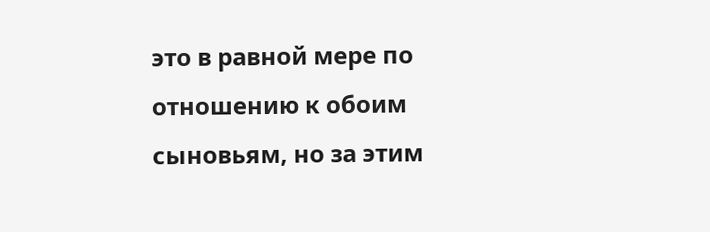это в равной мере по отношению к обоим сыновьям, но за этим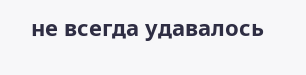не всегда удавалось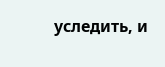уследить, и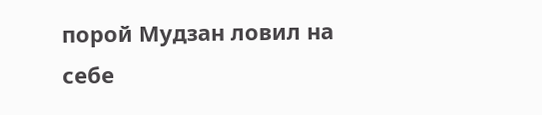порой Мудзан ловил на себе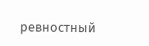ревностный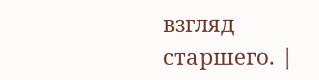взгляд старшего. |